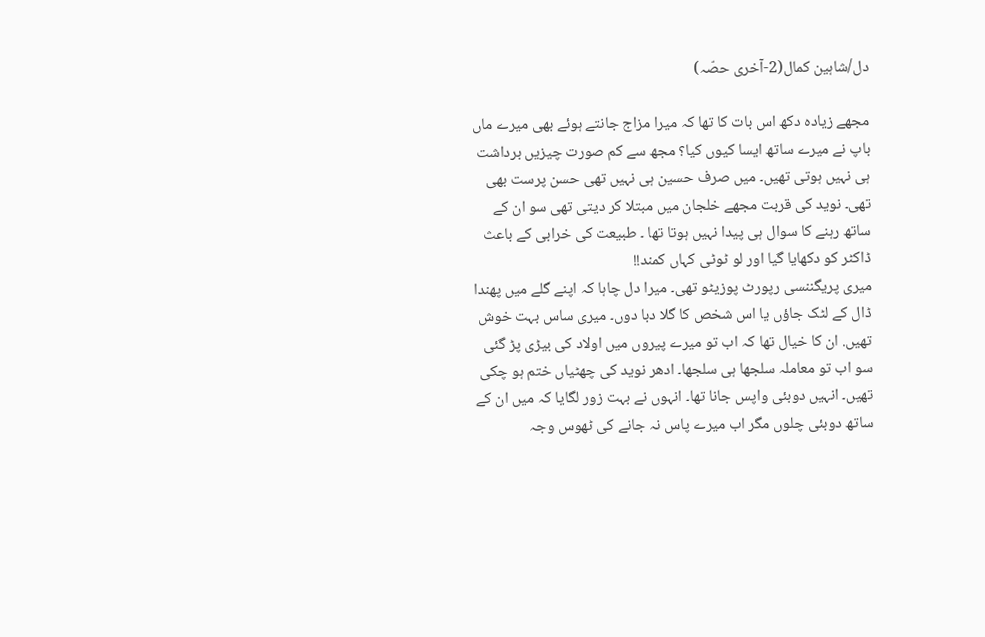دل/شاہین کمال(2-آخری حصّہ)

مجھے زیادہ دکھ اس بات کا تھا کہ میرا مزاج جانتے ہوئے بھی میرے ماں باپ نے میرے ساتھ ایسا کیوں کیا؟ مجھ سے کم صورت چیزیں برداشت ہی نہیں ہوتی تھیں۔ میں صرف حسین ہی نہیں تھی حسن پرست بھی تھی۔ نوید کی قربت مجھے خلجان میں مبتلا کر دیتی تھی سو ان کے ساتھ رہنے کا سوال ہی پیدا نہیں ہوتا تھا ۔ طبیعت کی خرابی کے باعث ڈاکٹر کو دکھایا گیا اور لو ٹوٹی کہاں کمند!!
میری پریگننسی رپورٹ پوزیٹو تھی۔ میرا دل چاہا کہ اپنے گلے میں پھندا ڈال کے لٹک جاؤں یا اس شخص کا گلا دبا دوں۔ میری ساس بہت خوش تھیں. ان کا خیال تھا کہ اب تو میرے پیروں میں اولاد کی بیڑی پڑ گئی سو اب تو معاملہ سلجھا ہی سلجھا۔ ادھر نوید کی چھٹیاں ختم ہو چکی تھیں۔ انہیں دوبئی واپس جانا تھا۔ انہوں نے بہت زور لگایا کہ میں ان کے ساتھ دوبئی چلوں مگر اب میرے پاس نہ جانے کی ٹھوس وجہ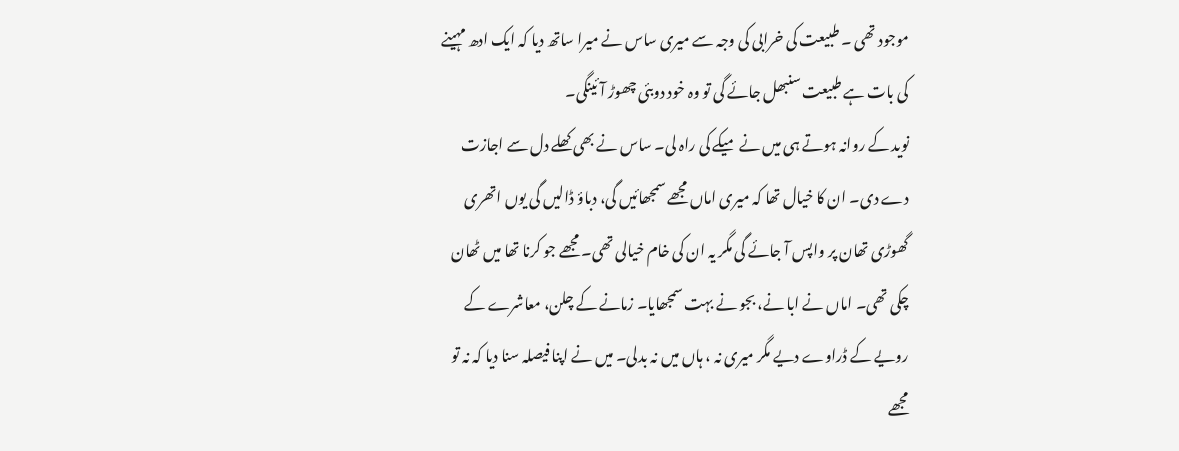موجود تھی ۔ طبیعت کی خرابی کی وجہ سے میری ساس نے میرا ساتھ دیا کہ ایک ادھ مہینے کی بات ہے طبیعت سنبھل جائے گی تو وہ خود دوبئی چھوڑ آئینگی۔
نوید کے روانہ ہوتے ہی میں نے میکے کی راہ لی۔ ساس نے بھی کھلے دل سے اجازت دے دی۔ ان کا خیال تھا کہ میری اماں مجھے سمجھائیں گی، دباؤ ڈالیں گی یوں اتھری گھوڑی تھان پر واپس آ جائے گی مگر یہ ان کی خام خیالی تھی۔ مجھے جو کرنا تھا میں ٹھان چکی تھی۔ اماں نے ابا نے، بجو نے بہت سمجھایا۔ زمانے کے چلن، معاشرے کے رویے کے ڈراوے دیے مگر میری نہ ، ہاں میں نہ بدلی۔ میں نے اپنا فیصلہ سنا دیا کہ نہ تو مجھے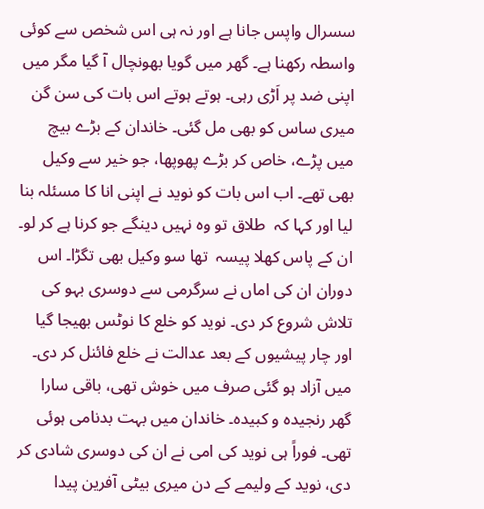سسرال واپس جانا ہے اور نہ ہی اس شخص سے کوئی واسطہ رکھنا ہے۔ گھر میں گویا بھونچال آ گیا مگر میں اپنی ضد پر اَڑی رہی۔ ہوتے ہوتے اس بات کی سن گن میری ساس کو بھی مل گئی۔ خاندان کے بڑے بیچ میں پڑے، خاص کر بڑے پھوپھا، جو خیر سے وکیل بھی تھے۔ اب اس بات کو نوید نے اپنی انا کا مسئلہ بنا لیا اور کہا کہ  طلاق تو وہ نہیں دینگے جو کرنا ہے کر لو۔ ان کے پاس کھلا پیسہ  تھا سو وکیل بھی تگڑا۔ اس دوران ان کی اماں نے سرگرمی سے دوسری بہو کی تلاش شروع کر دی۔ نوید کو خلع کا نوٹس بھیجا گیا اور چار پیشیوں کے بعد عدالت نے خلع فائنل کر دی۔ میں آزاد ہو گئی صرف میں خوش تھی، باقی سارا گھر رنجیدہ و کبیدہ۔ خاندان میں بہت بدنامی ہوئی تھی۔ فوراً ہی نوید کی امی نے ان کی دوسری شادی کر دی، نوید کے ولیمے کے دن میری بیٹی آفرین پیدا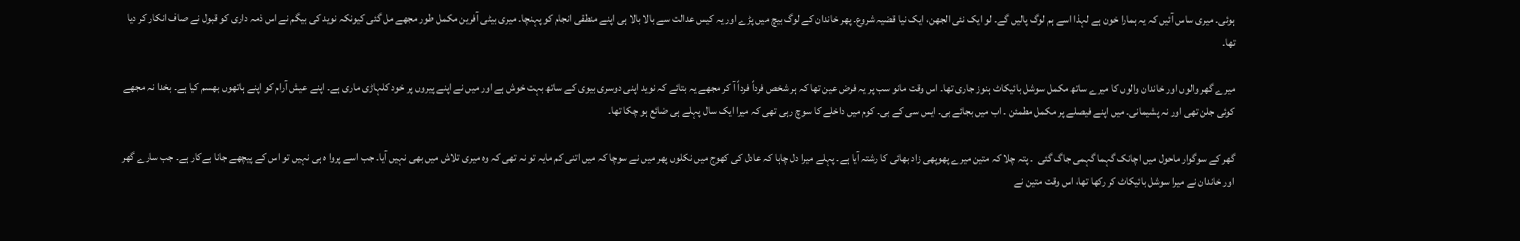ہوئی۔ میری ساس آئیں کہ یہ ہمارا خون ہے لہذا اسے ہم لوگ پالیں گے۔ لو ایک نئی الجھن، ایک نیا قضیہ شروع۔ پھر خاندان کے لوگ بیچ میں پڑے اور یہ کیس عدالت سے بالا بالا ہی اپنے منطقی انجام کو پہنچا۔ میری بیٹی آفرین مکمل طور مجھے مل گئی کیونکہ نوید کی بیگم نے اس ذمہ داری کو قبول نے صاف انکار کر دیا تھا۔

میرے گھر والوں اور خاندان والوں کا میرے ساتھ مکمل سوشل بائیکاٹ ہنوز جاری تھا۔ اس وقت مانو سب پر یہ فرض عین تھا کہ ہر شخص فرداً فرداً آ کر مجھے یہ بتائے کہ نوید اپنی دوسری بیوی کے ساتھ بہت خوش ہے اور میں نے اپنے پیروں پر خود کلہاڑی ماری ہے۔ اپنے عیش آرام کو اپنے ہاتھوں بھسم کیا ہے۔ بخدا نہ مجھے کوئی جلن تھی اور نہ پشیمانی۔ میں اپنے فیصلے پر مکمل مطمئن ۔ اب میں بجائے بی۔ ایس سی کے بی۔ کوم میں داخلے کا سوچ رہی تھی کہ میرا ایک سال پہلے ہی ضائع ہو چکا تھا۔

گھر کے سوگوار ماحول میں اچانک گہما گہمی جاگ گئی  ۔ پتہ چلا کہ متین میرے پھوپھی زاد بھائی کا رشتہ آیا ہے۔ پہلے میرا دل چاہا کہ عادل کی کھوج میں نکلوں پھر میں نے سوچا کہ میں اتنی کم مایہ تو نہ تھی کہ وہ میری تلاش میں بھی نہیں آیا۔ جب اسے پروا ہ ہی نہیں تو اس کے پیچھے جانا بےکار ہے۔ جب سارے گھر اور خاندان نے میرا سوشل بائیکاٹ کر رکھا تھا، اس وقت متین نے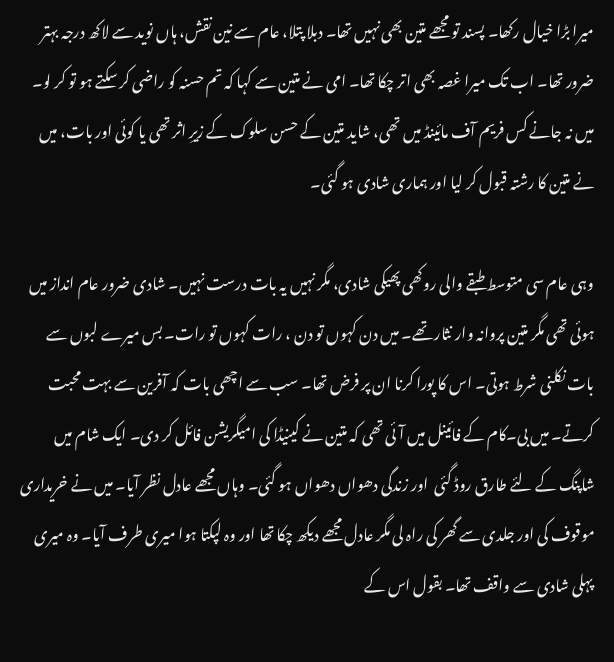میرا بڑا خیال رکھا۔ پسند تو مجھے متین بھی نہیں تھا۔ دبلا پتلا، عام سے نین نقش، ہاں نوید سے لاکھ درجہ بہتر ضرور تھا۔ اب تک میرا غصہ بھی اتر چکا تھا۔ امی نے متین سے کہا کہ تم حسنہ کو راضی کر سکتے ہو تو کر لو۔ میں نہ جانے کس فریم آف مائینڈ میں تھی، شاید متین کے حسن سلوک کے زیرِ اثر تھی یا کوئی اور بات، میں نے متین کا رشتہ قبول کر لیا اور ہماری شادی ہو گئی۔

وہی عام سی متوسط طبقے والی روکھی پھیکی شادی، مگر نہیں یہ بات درست نہیں۔ شادی ضرور عام انداز میں ہوئی تھی مگر متین پروانہ وار نثار تھے۔ میں دن کہوں تو دن ، رات کہوں تو رات۔ بس میرے لبوں سے بات نکلنی شرط ہوتی۔ اس کا پورا کرنا ان پر فرض تھا۔ سب سے اچھی بات کہ آفرین سے بہت محبت کرتے۔ میں بی۔کام کے فائینل میں آئی تھی کہ متین نے کینیڈا کی امیگریشن فائل کر دی۔ ایک شام میں شاپنگ کے لئے طارق روڈ گئی  اور زندگی دھواں دھواں ہو گئی۔ وہاں مجھے عادل نظر آیا۔ میں نے خریداری موقوف کی اور جلدی سے گھر کی راہ لی مگر عادل مجھے دیکھ چکا تھا اور وہ لپکتا ہوا میری طرف آیا۔ وہ میری پہلی شادی سے واقف تھا۔ بقول اس کے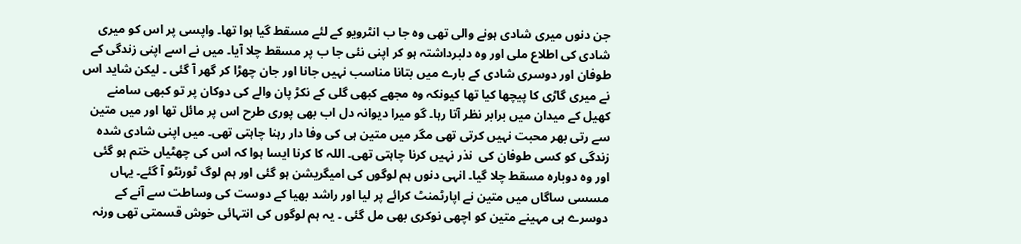جن دنوں میری شادی ہونے والی تھی وہ جا ب انٹرویو کے لئے مسقط گیا ہوا تھا۔ واپسی پر اس کو میری شادی کی اطلاع ملی اور وہ دلبرداشتہ ہو کر اپنی نئی جا ب پر مسقط چلا آیا۔ میں نے اسے اپنی زندگی کے طوفان اور دوسری شادی کے بارے میں بتانا مناسب نہیں جانا اور جان چھڑا کر گھر آ گئی ۔ لیکن شاید اس نے میری گاڑی کا پیچھا کیا تھا کیونکہ وہ مجھے کبھی گلی کے نکڑ پان والے کی دوکان پر تو کبھی سامنے کھیل کے میدان میں برابر نظر آتا رہا۔ گو میرا دیوانہ دل اب بھی پوری طرح اس پر مائل تھا اور میں متین سے رتی بھر محبت نہیں کرتی تھی مگر میں متین ہی کی وفا دار رہنا چاہتی تھی۔ میں اپنی شادی شدہ زندگی کو کسی طوفان کی  نذر نہیں کرنا چاہتی تھی۔ اللہ کا کرنا ایسا ہوا کہ اس کی چھٹیاں ختم ہو گئی اور وہ دوبارہ مسقط چلا گیا۔ انہی دنوں ہم لوگوں کی امیگریشن ہو گئی اور ہم لوگ ٹورنٹو آ گئے۔ یہاں مسسی ساگاں میں متین نے اپارٹمنٹ کرائے پر لیا اور راشد بھیا کے دوست کی وساطت سے آنے کے دوسرے ہی مہینے متین کو اچھی نوکری بھی مل گئی ۔ یہ ہم لوگوں کی انتہائی خوش قسمتی تھی ورنہ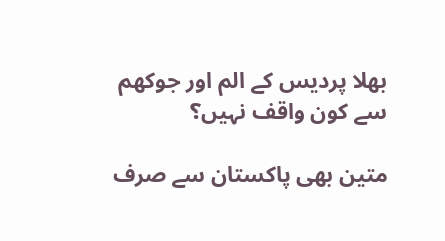بھلا پردیس کے الم اور جوکھم سے کون واقف نہیں؟

متین بھی پاکستان سے صرف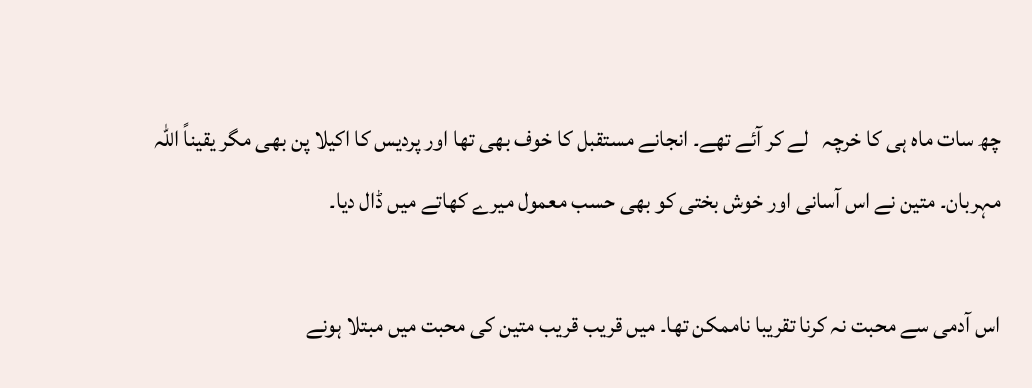چھ سات ماہ ہی کا خرچہ   لے کر آئے تھے۔ انجانے مستقبل کا خوف بھی تھا اور پردیس کا اکیلا پن بھی مگر یقیناً اللہ مہربان۔ متین نے اس آسانی اور خوش بختی کو بھی حسب معمول میرے کھاتے میں ڈال دیا۔

اس آدمی سے محبت نہ کرنا تقریبا ناممکن تھا۔ میں قریب قریب متین کی محبت میں مبتلا ہونے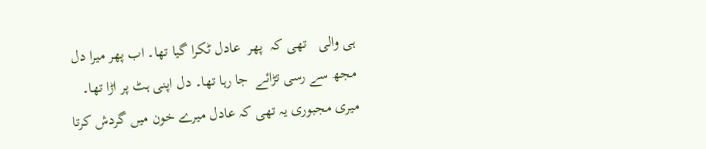ہی والی   تھی کہ  پھر  عادل ٹکرا گیا تھا۔ اب پھر میرا دل مجھ سے رسی تڑائے  جا رہا تھا۔ دل اپنی ہٹ پر اڑا تھا۔ میری مجبوری یہ تھی کہ عادل میرے خون میں گردش کرتا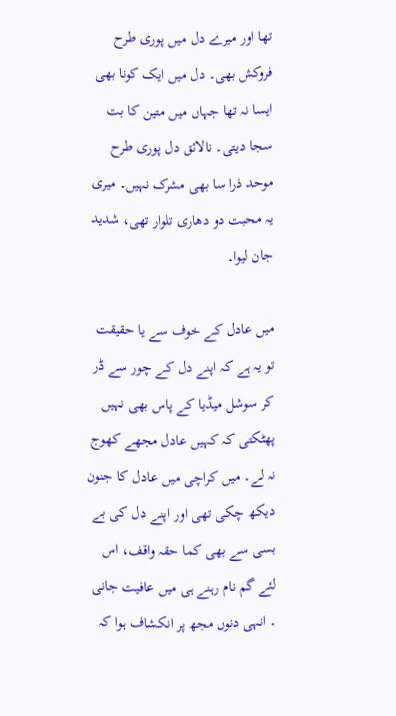تھا اور میرے دل میں پوری طرح فروکش بھی۔ دل میں ایک کونا بھی ایسا نہ تھا جہاں میں متین کا بت سجا دیتی۔ نالائق دل پوری طرح موحد ذرا سا بھی مشرک نہیں۔ میری یہ محبت دو دھاری تلوار تھی، شدید جان لیوا۔

میں عادل کے خوف سے یا حقیقت تو یہ ہے کہ اپنے دل کے چور سے ڈر کر سوشل میڈیا کے پاس بھی نہیں پھٹکتی کہ کہیں عادل مجھے کھوج نہ لے۔ میں کراچی میں عادل کا جنون دیکھ چکی تھی اور اپنے دل کی بے بسی سے بھی کما حقہ واقف، اس لئے گم نام رہنے ہی میں عافیت جانی ۔ انہی دنوں مجھ پر انکشاف ہوا کہ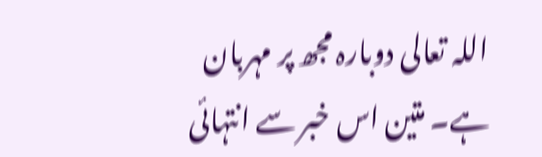اللہ تعالی دوبارہ مجھ پر مہربان ہے۔ متین اس خبر سے انتہائی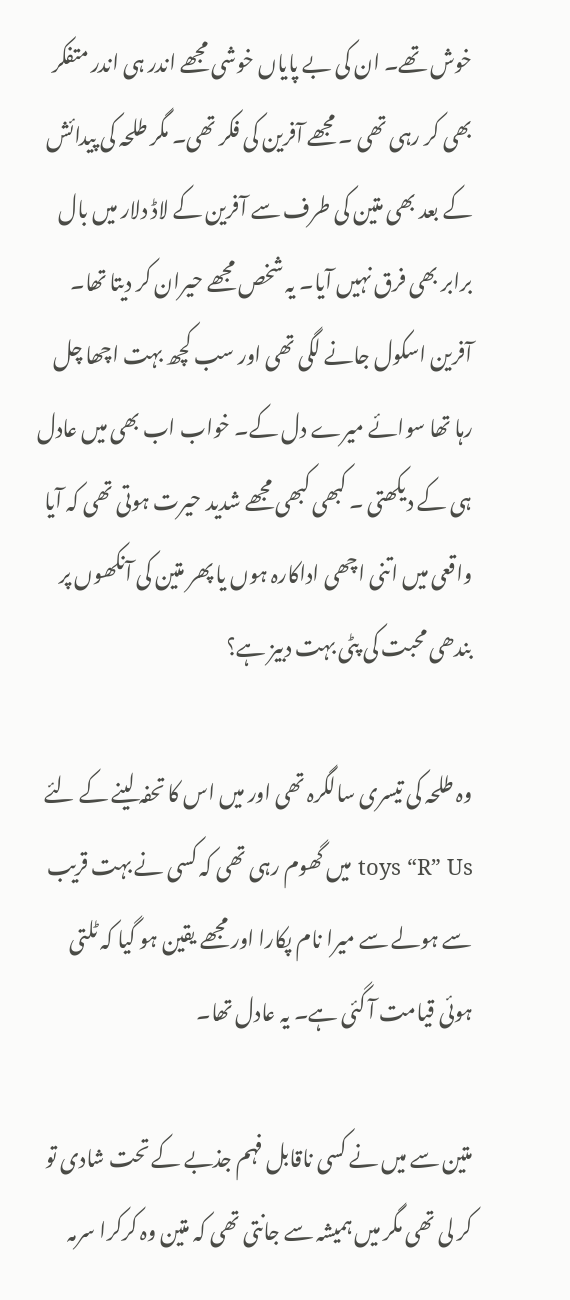خوش تھے۔ ان کی بے پایاں خوشی مجھے اندر ہی اندر متفکر بھی کر رہی تھی ۔ مجھے آفرین کی فکر تھی۔ مگر طلحہ کی پیدائش کے بعد بھی متین کی طرف سے آفرین کے لاڈ دلار میں بال برابر بھی فرق نہیں آیا۔ یہ شخص مجھے حیران کر دیتا تھا۔ آفرین اسکول جانے لگی تھی اور سب کچھ بہت اچھا چل رہا تھا سوائے میرے دل کے۔ خواب اب بھی میں عادل ہی کے دیکھتی ۔ کبھی کبھی مجھے شدید حیرت ہوتی تھی کہ آیا واقعی میں اتنی اچھی اداکارہ ہوں یا پھر متین کی آنکھوں پر بندھی محبت کی پٹی بہت دبیز ہے؟

وہ طلحہ کی تیسری سالگرہ تھی اور میں اس کا تحفہ لینے کے لئے toys “R” Us میں گھوم رہی تھی کہ کسی نے بہت قریب سے ہولے سے میرا نام پکارا اور مجھے یقین ہو گیا کہ ٹلتی ہوئی قیامت آ گئی ہے۔ یہ عادل تھا۔

متین سے میں نے کسی ناقابل فہم جذبے کے تحت شادی تو کر لی تھی مگر میں ہمیشہ سے جانتی تھی کہ متین وہ کرکرا سرمہ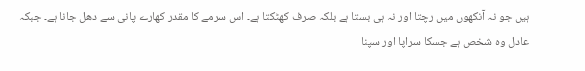ہیں جو نہ آنکھوں میں رچتا اور نہ ہی بستا ہے بلکہ صرف کھٹکتا ہے۔ اس سرمے کا مقدر کھارے پانی سے دھل جانا ہے۔ جبکہ عادل وہ شخص ہے جسکا سراپا اور سپنا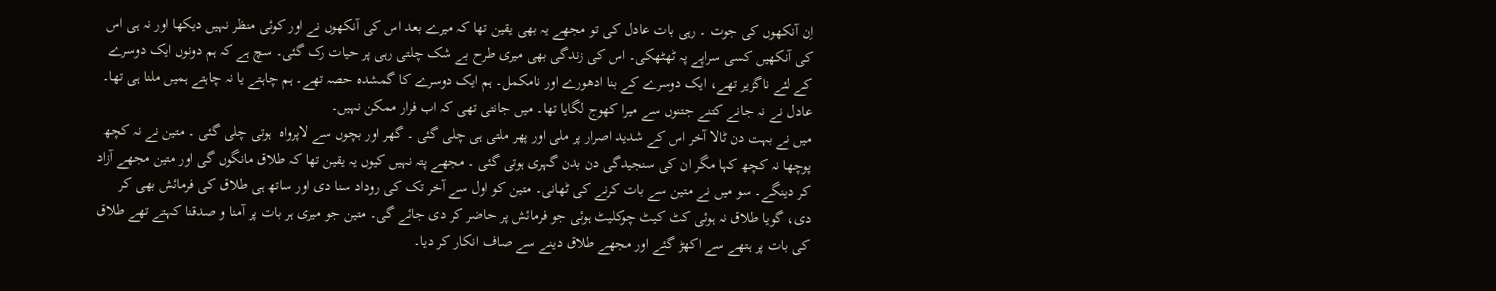اِن آنکھوں کی جوت ۔ رہی بات عادل کی تو مجھے یہ بھی یقین تھا کہ میرے بعد اس کی آنکھوں نے اور کوئی منظر نہیں دیکھا اور نہ ہی اس کی آنکھیں کسی سراپے پہ ٹھٹھکی۔ اس کی زندگی بھی میری طرح بے شک چلتی رہی پر حیات رک گئی۔ سچ ہے کہ ہم دونوں ایک دوسرے کے لئے ناگزیر تھے، ایک دوسرے کے بنا ادھورے اور نامکمل۔ ہم ایک دوسرے کا گمشدہ حصہ تھے۔ ہم چاہتے یا نہ چاہتے ہمیں ملنا ہی تھا۔ عادل نے نہ جانے کتنے جتنوں سے میرا کھوج لگایا تھا۔ میں جانتی تھی کہ اب فرار ممکن نہیں۔
میں نے بہت دن ٹالا آخر اس کے شدید اصرار پر ملی اور پھر ملتی ہی چلی گئی ۔ گھر اور بچوں سے لاپرواہ  ہوتی چلی گئی ۔ متین نے نہ کچھ پوچھا نہ کچھ کہا مگر ان کی سنجیدگی دن بدن گہری ہوتی گئی ۔ مجھے پتہ نہیں کیوں یہ یقین تھا کہ طلاق مانگوں گی اور متین مجھے آزاد کر دینگے۔ سو میں نے متین سے بات کرنے کی ٹھانی۔ متین کو اول سے آخر تک کی روداد سنا دی اور ساتھ ہی طلاق کی فرمائش بھی کر دی، گویا طلاق نہ ہوئی کٹ کیٹ چوکلیٹ ہوئی جو فرمائش پر حاضر کر دی جائے گی۔ متین جو میری ہر بات پر آمنا و صدقنا کہتے تھے طلاق کی بات پر ہتھے سے اکھڑ گئے اور مجھے طلاق دینے سے صاف انکار کر دیا۔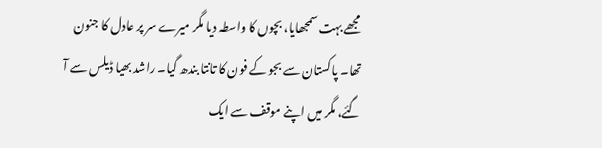مجھے بہت سمجھایا، بچوں کا واسطہ دیا مگر میرے سر پر عادل کا جنون تھا۔ پاکستان سے بجو کے فون کا تانتا بندھ گیا۔ راشد بھیا ڈیلس سے آ گئے، مگر میں اپنے موقف سے ایک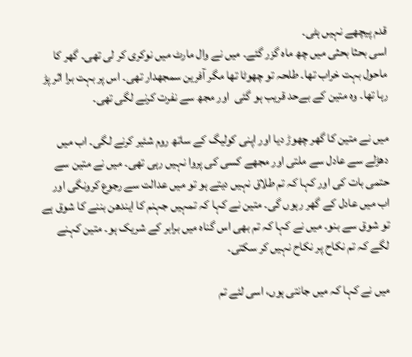قدم پیچھے نہیں ہٹی۔
اسی بحثا بحثی میں چھ ماہ گزر گئے۔ میں نے وال مارٹ میں نوکری کر لی تھی۔ گھر کا ماحول بہت خراب تھا۔ طلحہ تو چھوٹا تھا مگر آفرین سمجھدار تھی۔ اس پر بہت برا اثر پڑ رہا تھا۔ وہ متین کے بےحد قریب ہو گئی  اور مجھ سے نفرت کرنے لگی تھی۔

میں نے متین کا گھر چھوڑ دیا اور اپنی کولیگ کے ساتھ روم شئیر کرنے لگی۔ اب میں دھڑلے سے عادل سے ملتی اور مجھے کسی کی پروا نہیں رہی تھی۔ میں نے متین سے حتمی بات کی اور کہا کہ تم طلاق نہیں دیتے ہو تو میں عدالت سے رجوع کرونگی اور اب میں عادل کے گھر رہوں گی۔ متین نے کہا کہ تمہیں جہنم کا ایندھن بننے کا شوق ہے تو شوق سے بنو۔ میں نے کہا کہ تم بھی اس گناہ میں برابر کے شریک ہو۔ متین کہنے لگے کہ تم نکاح پر نکاح نہیں کر سکتی۔

میں نے کہا کہ میں جانتی ہوں، اسی لئے تم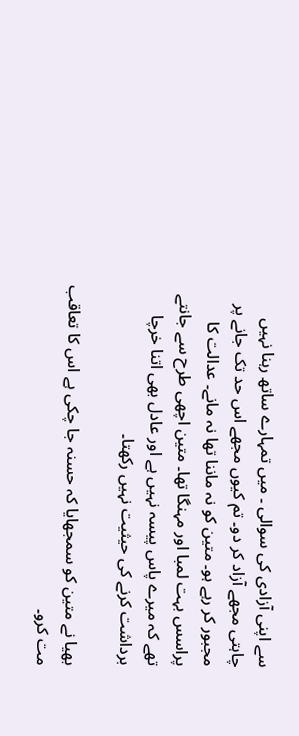سے اپنی آزادی کی سوالی ۔ میں تمہارے ساتھ رہنا نہیں چاہتی مجھے آزاد کر دو۔ تم کیوں مجھے اس حد تک جانے پر مجبور کر رہے ہو۔ متین کو نہ ماننا تھا نہ مانے۔ عدالت کا پراسس بہت لمبا اور مہنگا تھا۔ متین اچھی طرح سے جانتے تھے کہ میرے پاس پیسہ نہیں ہے اور عادل بھی اتنا خرچا برداشت کرنے کی حیثیت نہیں رکھتا۔

بھیا نے متین کو سمجھایا کہ حسنہ جا چکی ہے اس کا تعاقب مت کرو۔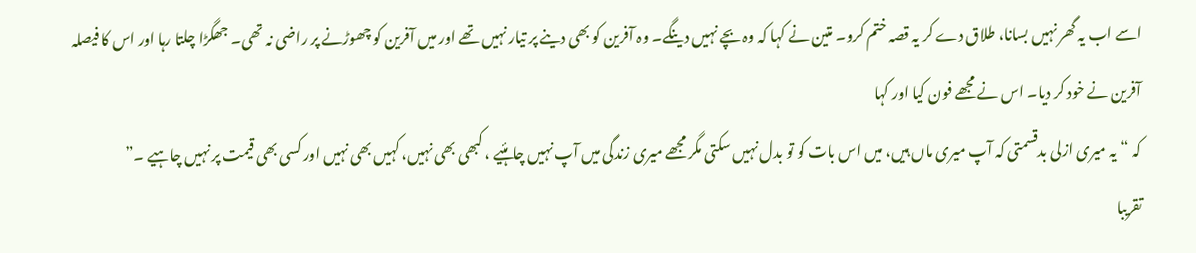اسے اب یہ گھر نہیں بسانا، طلاق دے کر یہ قصہ ختم کرو۔ متین نے کہا کہ وہ بچے نہیں دینگے۔ وہ آفرین کو بھی دینے پر تیار نہیں تھے اور میں آفرین کو چھوڑنے پر راضی نہ تھی۔ جھگڑا چلتا رہا اور اس کا فیصلہ آفرین نے خود کر دیا۔ اس نے مجھے فون کیا اور کہا
کہ “یہ میری ازلی بدقسمتی کہ آپ میری ماں ہیں، میں اس بات کو تو بدل نہیں سکتی مگر مجھے میری زندگی میں آپ نہیں چاہئیے ، کبھی بھی نہیں، کہیں بھی نہیں اور کسی بھی قیمت پر نہیں چاہیے ۔”
تقریبا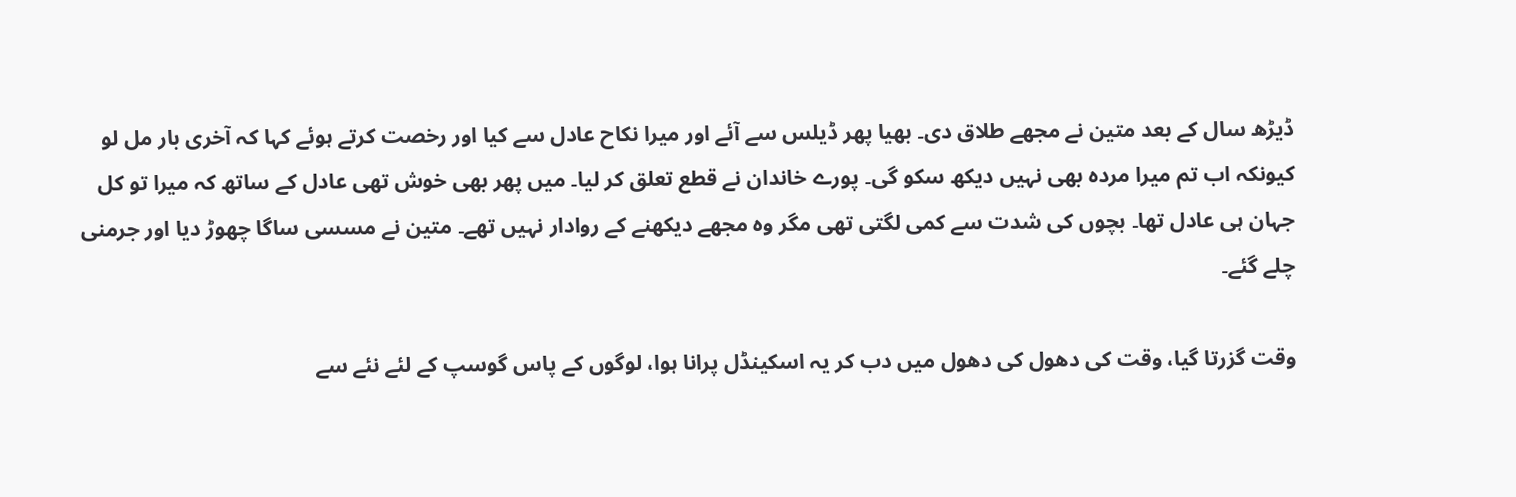ڈیڑھ سال کے بعد متین نے مجھے طلاق دی۔ بھیا پھر ڈیلس سے آئے اور میرا نکاح عادل سے کیا اور رخصت کرتے ہوئے کہا کہ آخری بار مل لو کیونکہ اب تم میرا مردہ بھی نہیں دیکھ سکو گی۔ پورے خاندان نے قطع تعلق کر لیا۔ میں پھر بھی خوش تھی عادل کے ساتھ کہ میرا تو کل جہان ہی عادل تھا۔ بچوں کی شدت سے کمی لگتی تھی مگر وہ مجھے دیکھنے کے روادار نہیں تھے۔ متین نے مسسی ساگا چھوڑ دیا اور جرمنی چلے گئے۔

وقت گزرتا گیا، وقت کی دھول کی دھول میں دب کر یہ اسکینڈل پرانا ہوا، لوگوں کے پاس گوسپ کے لئے نئے سے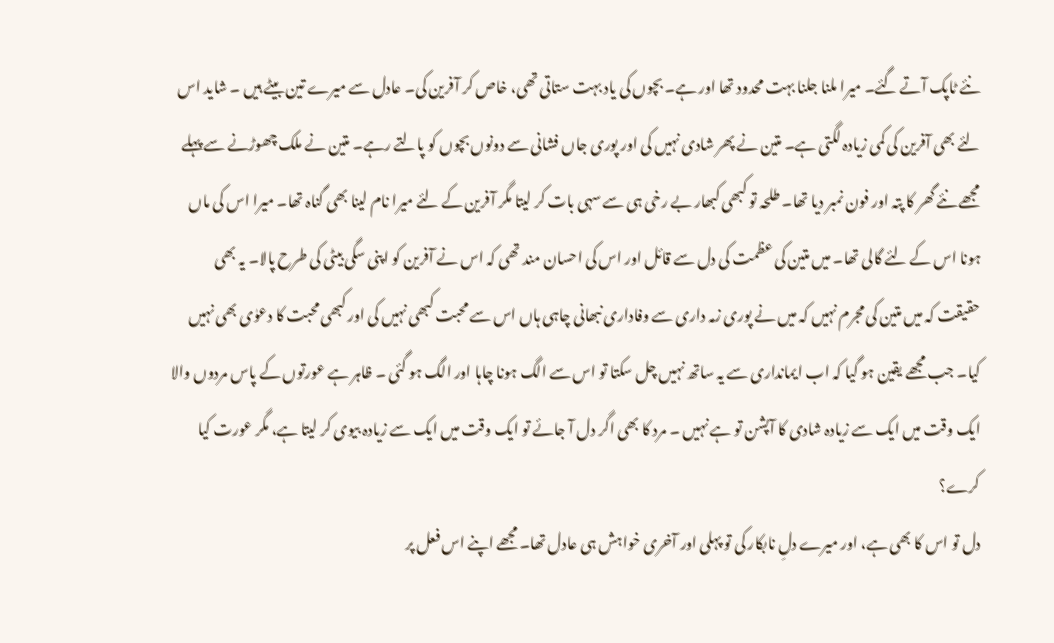نئے ٹاپک آتے گئے۔ میرا ملنا جلنا بہت محدود تھا اور ہے۔ بچوں کی یاد بہت ستاتی تھی، خاص کر آفرین کی۔ عادل سے میرے تین بیٹے ہیں ۔ شاید اس لئے بھی آفرین کی کمی زیادہ لگتی ہے۔ متین نے پھر شادی نہیں کی اور پوری جاں فشانی سے دونوں بچوں کو پالتے رہے۔ متین نے ملک چھوڑنے سے پہلے مجھے نئے گھر کا پتہ اور فون نمبر دیا تھا۔ طلحہ تو کبھی کبھار بے رخی ہی سے سہی بات کر لیتا مگر آفرین کے لئے میرا نام لینا بھی گناہ تھا۔ میرا اس کی ماں ہونا اس کے لئے گالی تھا۔ میں متین کی عظمت کی دل سے قائل اور اس کی احسان مند تھی کہ اس نے آفرین کو اپنی سگی بیٹی کی طرح پالا۔ یہ بھی حقیقت کہ میں متین کی مجرم نہیں کہ میں نے پوری زمہ داری سے وفاداری نبھانی چاہی ہاں اس سے محبت کبھی نہیں کی اور کبھی محبت کا دعوٰی بھی نہیں کیا۔ جب مجھے یقین ہو گیا کہ اب ایمانداری سے یہ ساتھ نہیں چل سکتا تو اس سے الگ ہونا چاہا اور الگ ہو گئی ۔ ظاہر ہے عورتوں کے پاس مردوں والا ایک وقت میں ایک سے زیادہ شادی کا آپشن تو ہے نہیں ۔ مرد کا بھی اگر دل آ جائے تو ایک وقت میں ایک سے زیادہ بیوی کر لیتا ہے، مگر عورت کیا کرے؟
دل تو اس کا بھی ہے، اور میرے دلِ نابکار کی تو پہلی اور آخری خواہش ہی عادل تھا۔ مجھے اپنے اس فعل پر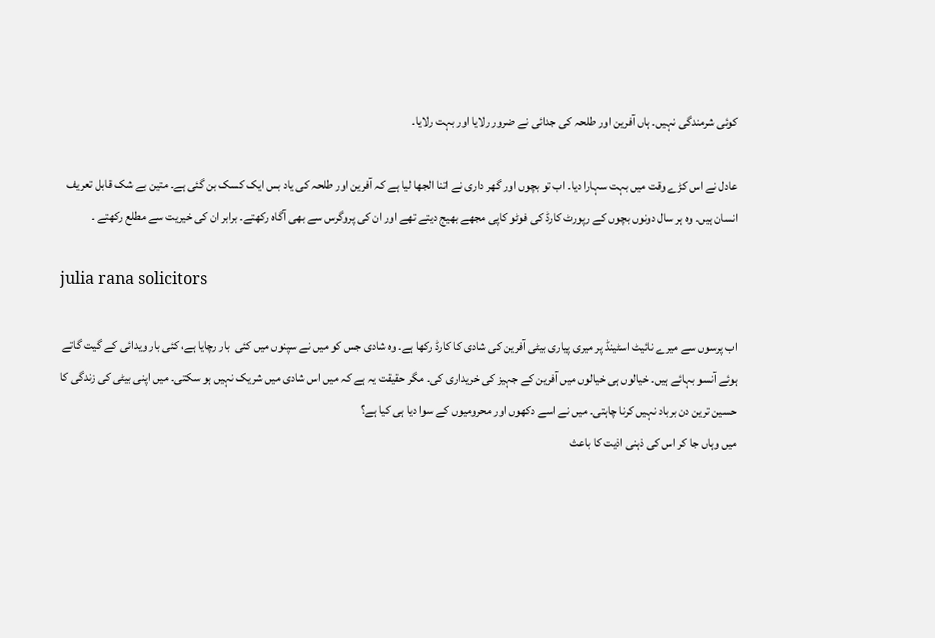کوئی شرمندگی نہیں۔ ہاں آفرین اور طلحہ کی جدائی نے ضرور رلایا اور بہت رلایا۔

عادل نے اس کڑے وقت میں بہت سہارا دیا۔ اب تو بچوں اور گھر داری نے اتنا الجھا لیا ہے کہ آفرین اور طلحہ کی یاد بس ایک کسک بن گئی ہے۔ متین بے شک قابل تعریف انسان ہیں۔ وہ ہر سال دونوں بچوں کے رپورٹ کارڈ کی فوٹو کاپی مجھے بھیج دیتے تھے اور ان کی پروگرس سے بھی آگاہ رکھتے۔ برابر ان کی خیریت سے مطلع رکھتے ۔

julia rana solicitors

اب پرسوں سے میرے نائیٹ اسٹینڈ پر میری پیاری بیٹی آفرین کی شادی کا کارڈ رکھا ہے۔ وہ شادی جس کو میں نے سپنوں میں کئی  بار رچایا ہے، کئی بار ویدائی کے گیت گاتے ہوئے آنسو بہائے ہیں۔ خیالوں ہی خیالوں میں آفرین کے جہیز کی خریداری کی۔ مگر حقیقت یہ ہے کہ میں اس شادی میں شریک نہیں ہو سکتی۔ میں اپنی بیٹی کی زندگی کا حسین ترین دن برباد نہیں کرنا چاہتی۔ میں نے اسے دکھوں اور محرومیوں کے سوا دیا ہی کیا ہے؟
میں وہاں جا کر اس کی ذہنی اذیت کا باعث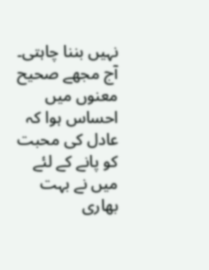نہیں بننا چاہتی۔
آج مجھے صحیح معنوں میں احساس ہوا کہ عادل کی محبت کو پانے کے لئے میں نے بہت بھاری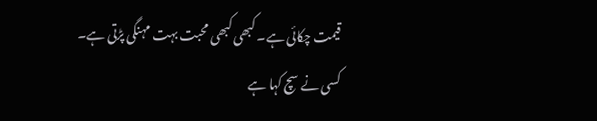قیمت چکائی ہے۔ کبھی کبھی محبت بہت مہنگی پڑتی ہے۔
کسی نے سچ کہا ہے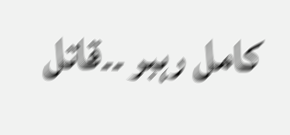کامل رہبر ۔۔قاتل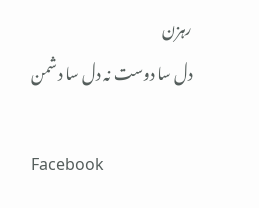رہزن
دل سا دوست نہ دل سا دشمن

Facebook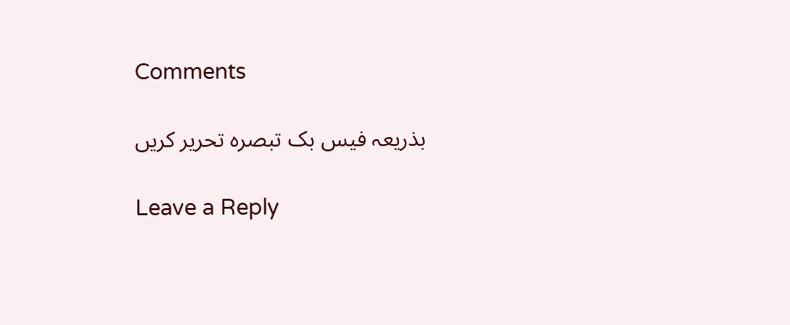Comments

بذریعہ فیس بک تبصرہ تحریر کریں

Leave a Reply